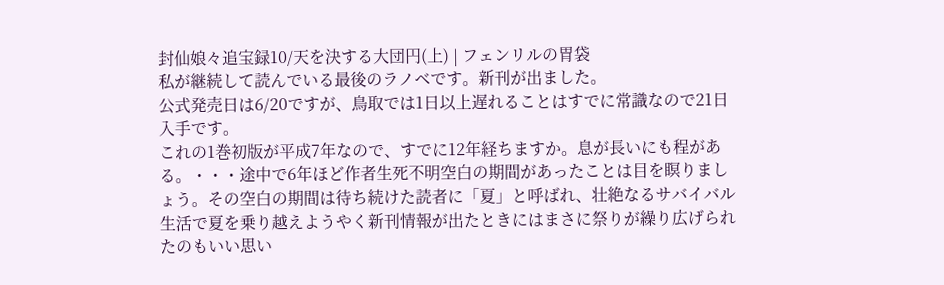封仙娘々追宝録10/天を決する大団円(上) | フェンリルの胃袋
私が継続して読んでいる最後のラノベです。新刊が出ました。
公式発売日は6/20ですが、鳥取では1日以上遅れることはすでに常識なので21日入手です。
これの1巻初版が平成7年なので、すでに12年経ちますか。息が長いにも程がある。・・・途中で6年ほど作者生死不明空白の期間があったことは目を瞑りましょう。その空白の期間は待ち続けた読者に「夏」と呼ばれ、壮絶なるサバイバル生活で夏を乗り越えようやく新刊情報が出たときにはまさに祭りが繰り広げられたのもいい思い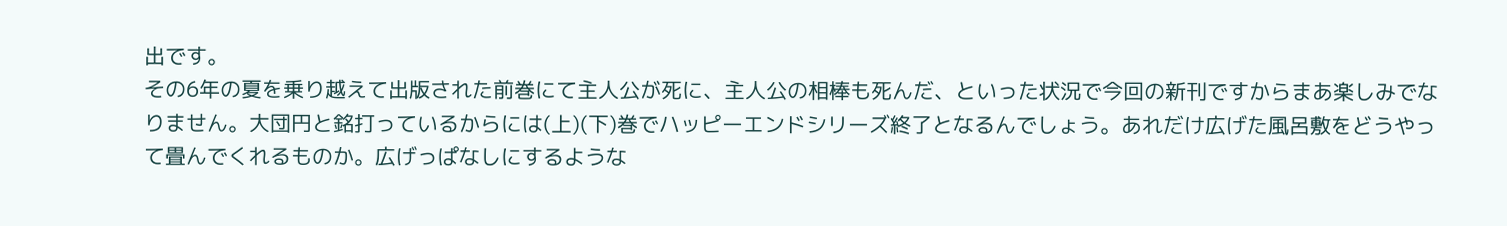出です。
その6年の夏を乗り越えて出版された前巻にて主人公が死に、主人公の相棒も死んだ、といった状況で今回の新刊ですからまあ楽しみでなりません。大団円と銘打っているからには(上)(下)巻でハッピーエンドシリーズ終了となるんでしょう。あれだけ広げた風呂敷をどうやって畳んでくれるものか。広げっぱなしにするような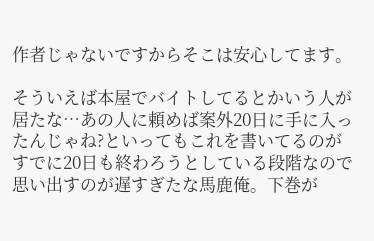作者じゃないですからそこは安心してます。

そういえば本屋でバイトしてるとかいう人が居たな…あの人に頼めば案外20日に手に入ったんじゃね?といってもこれを書いてるのがすでに20日も終わろうとしている段階なので思い出すのが遅すぎたな馬鹿俺。下巻が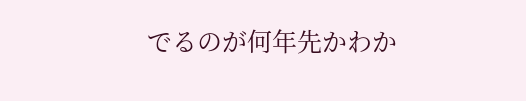でるのが何年先かわか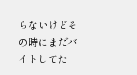らないけどその時にまだバイトしてた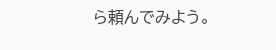ら頼んでみよう。